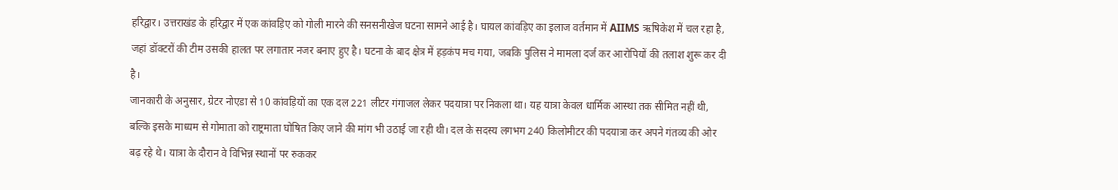हरिद्वार। उत्तराखंड के हरिद्वार में एक कांवड़िए को गोली मारने की सनसनीखेज घटना सामने आई है। घायल कांवड़िए का इलाज वर्तमान में AIIMS ऋषिकेश में चल रहा है, जहां डॉक्टरों की टीम उसकी हालत पर लगातार नजर बनाए हुए है। घटना के बाद क्षेत्र में हड़कंप मच गया, जबकि पुलिस ने मामला दर्ज कर आरोपियों की तलाश शुरू कर दी है।
जानकारी के अनुसार, ग्रेटर नोएडा से 10 कांवड़ियों का एक दल 221 लीटर गंगाजल लेकर पदयात्रा पर निकला था। यह यात्रा केवल धार्मिक आस्था तक सीमित नहीं थी, बल्कि इसके माध्यम से गोमाता को राष्ट्रमाता घोषित किए जाने की मांग भी उठाई जा रही थी। दल के सदस्य लगभग 240 किलोमीटर की पदयात्रा कर अपने गंतव्य की ओर बढ़ रहे थे। यात्रा के दौरान वे विभिन्न स्थानों पर रुककर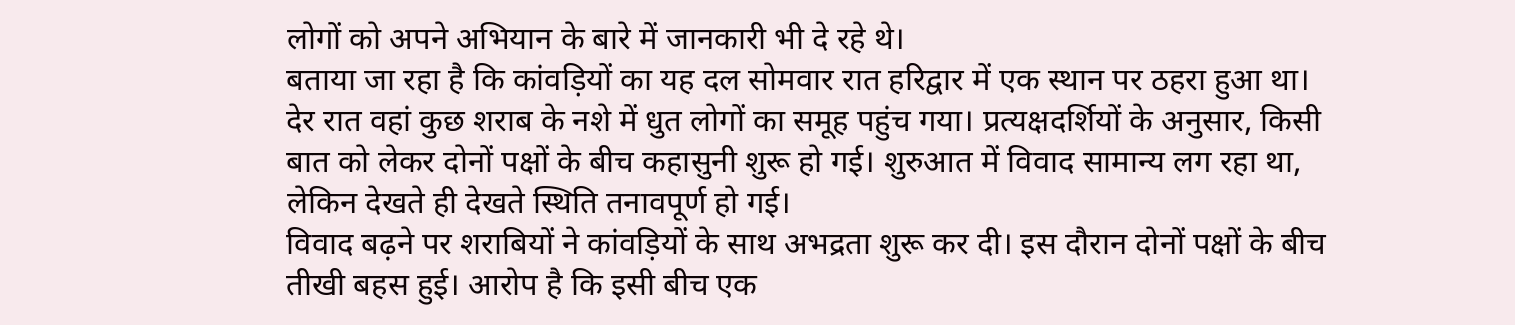लोगों को अपने अभियान के बारे में जानकारी भी दे रहे थे।
बताया जा रहा है कि कांवड़ियों का यह दल सोमवार रात हरिद्वार में एक स्थान पर ठहरा हुआ था। देर रात वहां कुछ शराब के नशे में धुत लोगों का समूह पहुंच गया। प्रत्यक्षदर्शियों के अनुसार, किसी बात को लेकर दोनों पक्षों के बीच कहासुनी शुरू हो गई। शुरुआत में विवाद सामान्य लग रहा था, लेकिन देखते ही देखते स्थिति तनावपूर्ण हो गई।
विवाद बढ़ने पर शराबियों ने कांवड़ियों के साथ अभद्रता शुरू कर दी। इस दौरान दोनों पक्षों के बीच तीखी बहस हुई। आरोप है कि इसी बीच एक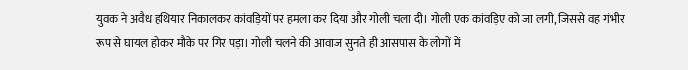युवक ने अवैध हथियार निकालकर कांवड़ियों पर हमला कर दिया और गोली चला दी। गोली एक कांवड़िए को जा लगी, जिससे वह गंभीर रूप से घायल होकर मौके पर गिर पड़ा। गोली चलने की आवाज सुनते ही आसपास के लोगों में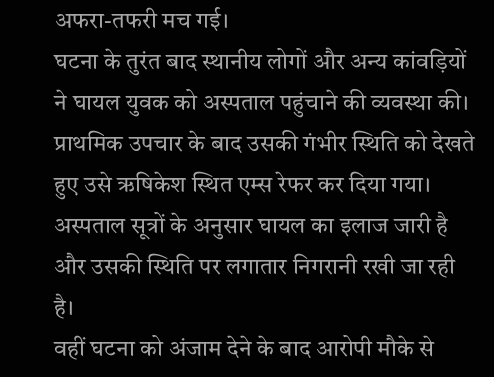अफरा-तफरी मच गई।
घटना के तुरंत बाद स्थानीय लोगों और अन्य कांवड़ियों ने घायल युवक को अस्पताल पहुंचाने की व्यवस्था की। प्राथमिक उपचार के बाद उसकी गंभीर स्थिति को देखते हुए उसे ऋषिकेश स्थित एम्स रेफर कर दिया गया। अस्पताल सूत्रों के अनुसार घायल का इलाज जारी है और उसकी स्थिति पर लगातार निगरानी रखी जा रही है।
वहीं घटना को अंजाम देने के बाद आरोपी मौके से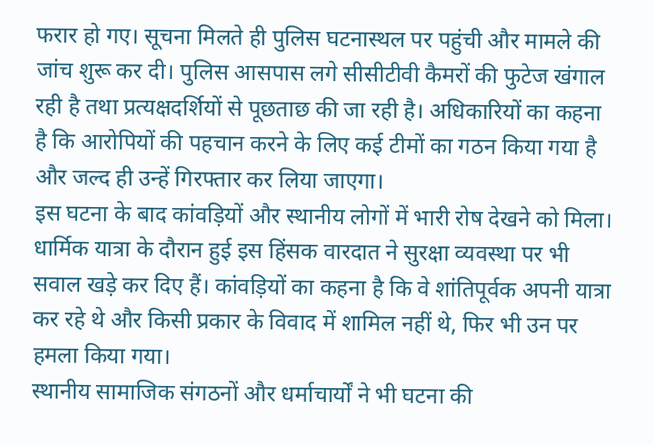फरार हो गए। सूचना मिलते ही पुलिस घटनास्थल पर पहुंची और मामले की जांच शुरू कर दी। पुलिस आसपास लगे सीसीटीवी कैमरों की फुटेज खंगाल रही है तथा प्रत्यक्षदर्शियों से पूछताछ की जा रही है। अधिकारियों का कहना है कि आरोपियों की पहचान करने के लिए कई टीमों का गठन किया गया है और जल्द ही उन्हें गिरफ्तार कर लिया जाएगा।
इस घटना के बाद कांवड़ियों और स्थानीय लोगों में भारी रोष देखने को मिला। धार्मिक यात्रा के दौरान हुई इस हिंसक वारदात ने सुरक्षा व्यवस्था पर भी सवाल खड़े कर दिए हैं। कांवड़ियों का कहना है कि वे शांतिपूर्वक अपनी यात्रा कर रहे थे और किसी प्रकार के विवाद में शामिल नहीं थे, फिर भी उन पर हमला किया गया।
स्थानीय सामाजिक संगठनों और धर्माचार्यों ने भी घटना की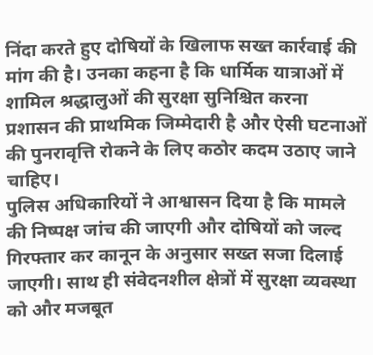निंदा करते हुए दोषियों के खिलाफ सख्त कार्रवाई की मांग की है। उनका कहना है कि धार्मिक यात्राओं में शामिल श्रद्धालुओं की सुरक्षा सुनिश्चित करना प्रशासन की प्राथमिक जिम्मेदारी है और ऐसी घटनाओं की पुनरावृत्ति रोकने के लिए कठोर कदम उठाए जाने चाहिए।
पुलिस अधिकारियों ने आश्वासन दिया है कि मामले की निष्पक्ष जांच की जाएगी और दोषियों को जल्द गिरफ्तार कर कानून के अनुसार सख्त सजा दिलाई जाएगी। साथ ही संवेदनशील क्षेत्रों में सुरक्षा व्यवस्था को और मजबूत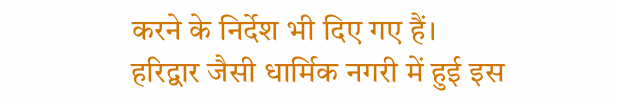करने के निर्देश भी दिए गए हैं।
हरिद्वार जैसी धार्मिक नगरी में हुई इस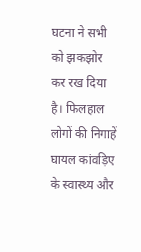घटना ने सभी को झकझोर कर रख दिया है। फिलहाल लोगों की निगाहें घायल कांवड़िए के स्वास्थ्य और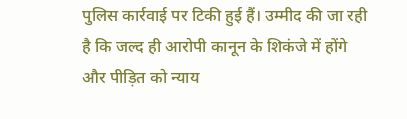पुलिस कार्रवाई पर टिकी हुई हैं। उम्मीद की जा रही है कि जल्द ही आरोपी कानून के शिकंजे में होंगे और पीड़ित को न्याय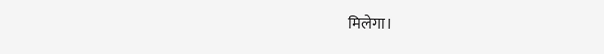मिलेगा।